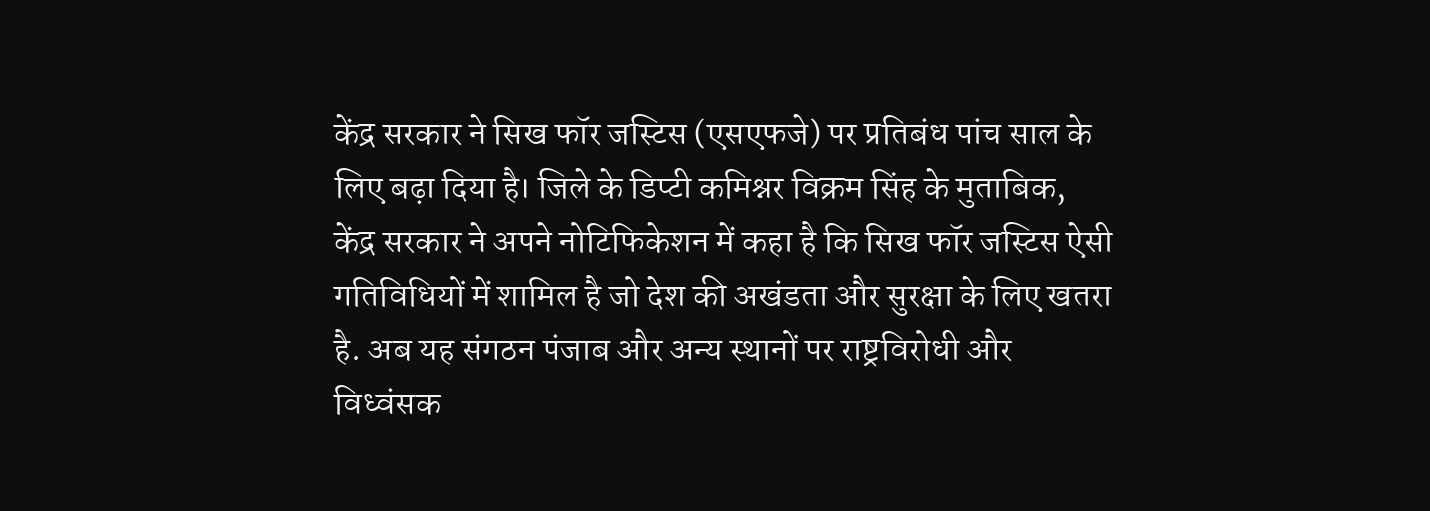केंद्र सरकार ने सिख फॉर जस्टिस (एसएफजे) पर प्रतिबंध पांच साल के लिए बढ़ा दिया है। जिले के डिप्टी कमिश्नर विक्रम सिंह के मुताबिक, केंद्र सरकार ने अपने नोटिफिकेशन में कहा है कि सिख फॉर जस्टिस ऐसी गतिविधियों में शामिल है जो देश की अखंडता और सुरक्षा के लिए खतरा है. अब यह संगठन पंजाब और अन्य स्थानों पर राष्ट्रविरोधी और विध्वंसक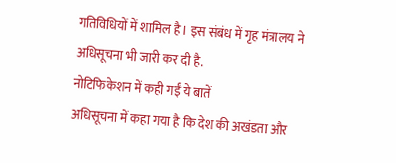गतिविधियों में शामिल है। इस संबंध में गृह मंत्रालय ने अधिसूचना भी जारी कर दी है.
नोटिफिकेशन में कही गईं ये बातें
अधिसूचना में कहा गया है कि देश की अखंडता और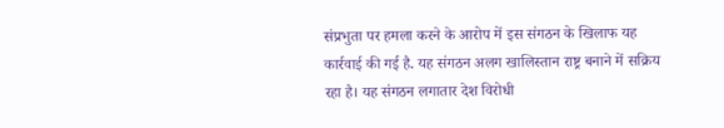संप्रभुता पर हमला करने के आरोप में इस संगठन के खिलाफ यह कार्रवाई की गई है. यह संगठन अलग खालिस्तान राष्ट्र बनाने में सक्रिय रहा है। यह संगठन लगातार देश विरोधी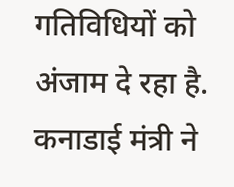गतिविधियों को अंजाम दे रहा है.
कनाडाई मंत्री ने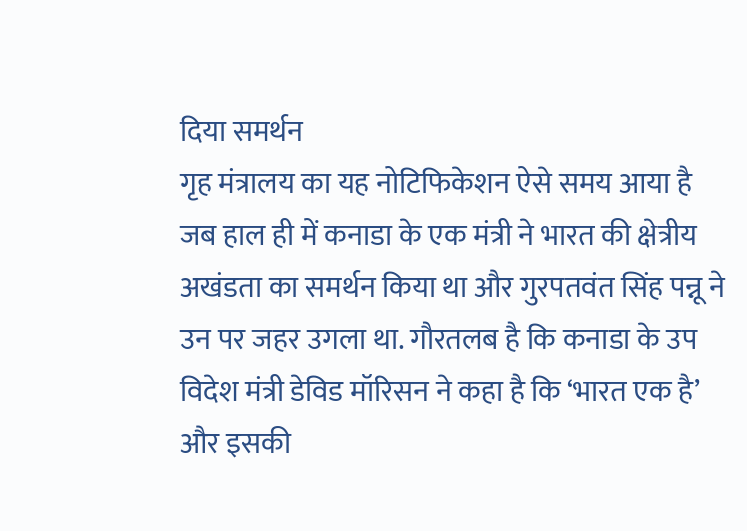दिया समर्थन
गृह मंत्रालय का यह नोटिफिकेशन ऐसे समय आया है जब हाल ही में कनाडा के एक मंत्री ने भारत की क्षेत्रीय अखंडता का समर्थन किया था और गुरपतवंत सिंह पन्नू ने उन पर जहर उगला था. गौरतलब है कि कनाडा के उप विदेश मंत्री डेविड मॉरिसन ने कहा है कि ‘भारत एक है’ और इसकी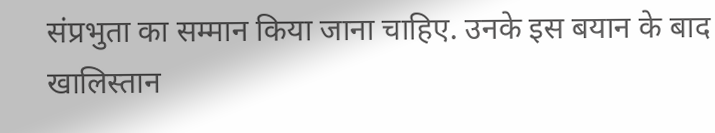संप्रभुता का सम्मान किया जाना चाहिए. उनके इस बयान के बाद खालिस्तान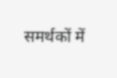समर्थकों में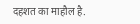दहशत का माहौल है.